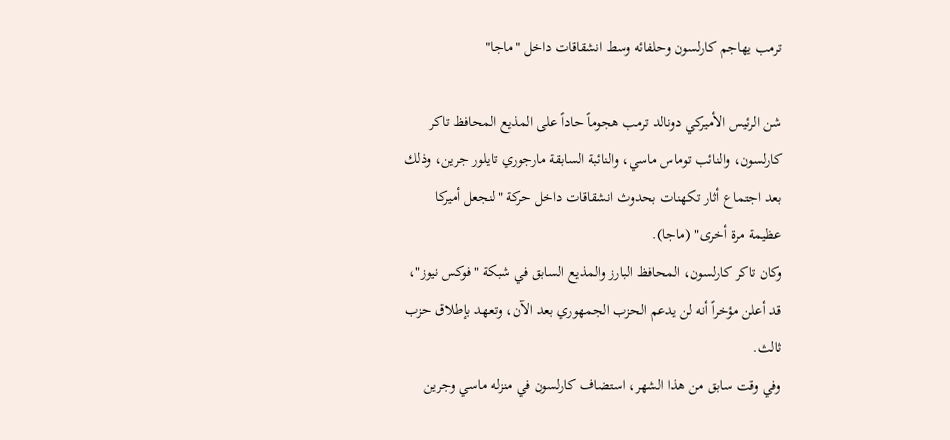ترمب يهاجم كارلسون وحلفائه وسط انشقاقات داخل "ماجا"

شن الرئيس الأميركي دونالد ترمب هجوماً حاداً على المذيع المحافظ تاكر كارلسون، والنائب توماس ماسي، والنائبة السابقة مارجوري تايلور جرين، وذلك بعد اجتماع أثار تكهنات بحدوث انشقاقات داخل حركة "لنجعل أميركا عظيمة مرة أخرى" (ماجا).
وكان تاكر كارلسون، المحافظ البارز والمذيع السابق في شبكة "فوكس نيوز"، قد أعلن مؤخراً أنه لن يدعم الحزب الجمهوري بعد الآن، وتعهد بإطلاق حزب ثالث.
وفي وقت سابق من هذا الشهر، استضاف كارلسون في منزله ماسي وجرين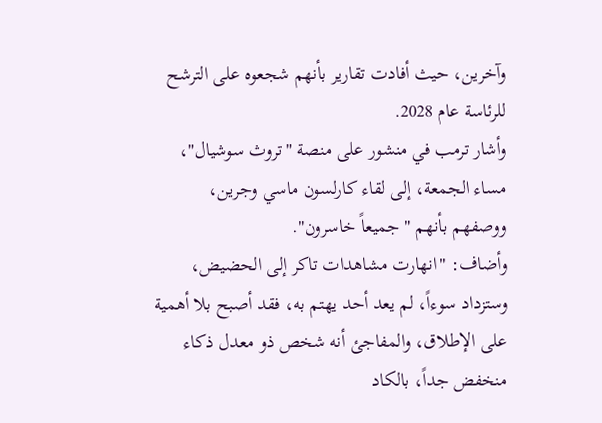وآخرين، حيث أفادت تقارير بأنهم شجعوه على الترشح للرئاسة عام 2028.
وأشار ترمب في منشور على منصة "تروث سوشيال"، مساء الجمعة، إلى لقاء كارلسون ماسي وجرين، ووصفهم بأنهم "جميعاً خاسرون".
وأضاف: "انهارت مشاهدات تاكر إلى الحضيض، وستزداد سوءاً، لم يعد أحد يهتم به، فقد أصبح بلا أهمية على الإطلاق، والمفاجئ أنه شخص ذو معدل ذكاء منخفض جداً، بالكاد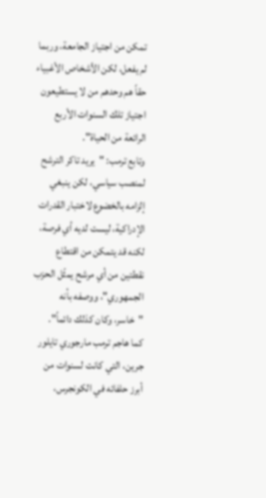تمكن من اجتياز الجامعة، وربما لم يفعل، لكن الأشخاص الأغبياء حقاً هم وحدهم من لا يستطيعون اجتياز تلك السنوات الأربع الرائعة من الحياة".
وتابع ترمب: "يريد تاكر الترشح لمنصب سياسي، لكن ينبغي إلزامه بالخضوع لاختبار القدرات الإدراكية، ليست لديه أي فرصة، لكنه قد يتمكن من اقتطاع نقطتين من أي مرشح يمثّل الحزب الجمهوري"، ووصفه بأنه "خاسر، وكان كذلك دائماً".
كما هاجم ترمب مارجوري تايلور جرين، التي كانت لسنوات من أبرز حلفائه في الكونجرس،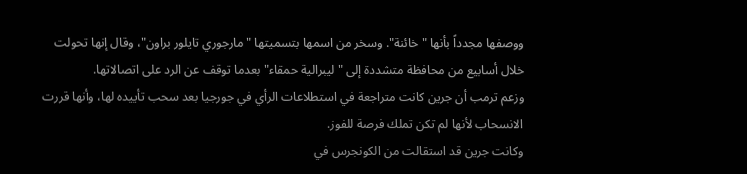ووصفها مجدداً بأنها "خائنة". وسخر من اسمها بتسميتها "مارجوري تايلور براون"، وقال إنها تحولت خلال أسابيع من محافظة متشددة إلى "ليبرالية حمقاء" بعدما توقف عن الرد على اتصالاتها.
وزعم ترمب أن جرين كانت متراجعة في استطلاعات الرأي في جورجيا بعد سحب تأييده لها، وأنها قررت الانسحاب لأنها لم تكن تملك فرصة للفوز.
وكانت جرين قد استقالت من الكونجرس في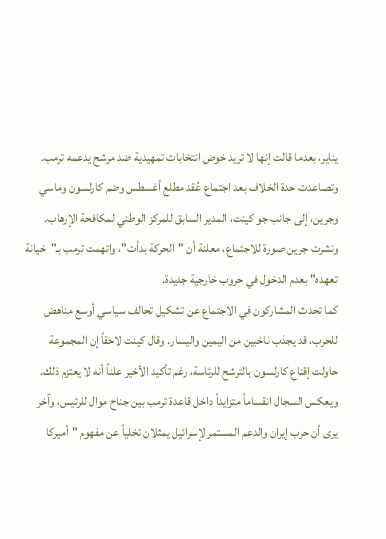يناير، بعدما قالت إنها لا تريد خوض انتخابات تمهيدية ضد مرشح يدعمه ترمب.
وتصاعدت حدة الخلاف بعد اجتماع عُقد مطلع أغسطس وضم كارلسون وماسي وجرين، إلى جانب جو كينت، المدير السابق للمركز الوطني لمكافحة الإرهاب.
ونشرت جرين صورة للاجتماع، معلنة أن "الحركة بدأت"، واتهمت ترمب بـ"خيانة تعهده" بعدم الدخول في حروب خارجية جديدة.
كما تحدث المشاركون في الاجتماع عن تشكيل تحالف سياسي أوسع مناهض للحرب، قد يجذب ناخبين من اليمين واليسار. وقال كينت لاحقاً إن المجموعة حاولت إقناع كارلسون بالترشح للرئاسة، رغم تأكيد الأخير علناً أنه لا يعتزم ذلك.
ويعكس السجال انقساماً متزايداً داخل قاعدة ترمب بين جناح موال للرئيس، وآخر يرى أن حرب إيران والدعم المستمر لإسرائيل يمثلان تخلياً عن مفهوم "أميركا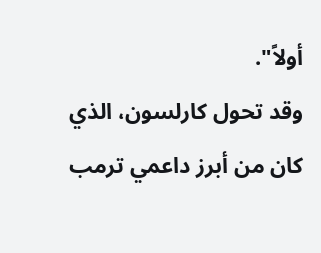أولاً".
وقد تحول كارلسون، الذي كان من أبرز داعمي ترمب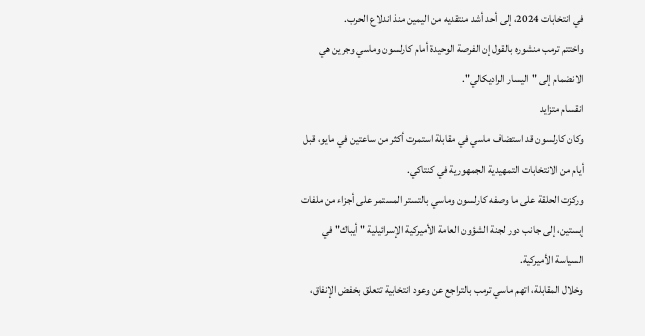في انتخابات 2024، إلى أحد أشد منتقديه من اليمين منذ اندلاع الحرب.
واختتم ترمب منشوره بالقول إن الفرصة الوحيدة أمام كارلسون وماسي وجرين هي الانضمام إلى "اليسار الراديكالي".
انقسام متزايد
وكان كارلسون قد استضاف ماسي في مقابلة استمرت أكثر من ساعتين في مايو، قبل أيام من الانتخابات التمهيدية الجمهورية في كنتاكي.
وركزت الحلقة على ما وصفه كارلسون وماسي بالتستر المستمر على أجزاء من ملفات إبستين، إلى جانب دور لجنة الشؤون العامة الأميركية الإسرائيلية "أيباك" في السياسة الأميركية.
وخلال المقابلة، اتهم ماسي ترمب بالتراجع عن وعود انتخابية تتعلق بخفض الإنفاق،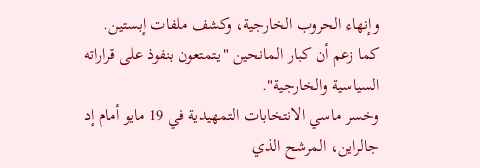وإنهاء الحروب الخارجية، وكشف ملفات إبستين. كما زعم أن كبار المانحين "يتمتعون بنفوذ على قراراته السياسية والخارجية".
وخسر ماسي الانتخابات التمهيدية في 19 مايو أمام إد جالراين، المرشح الذي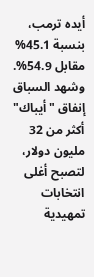أيده ترمب، بنسبة 45.1% مقابل 54.9%. وشهد السباق إنفاق "أيباك" أكثر من 32 مليون دولار، لتصبح أغلى انتخابات تمهيدية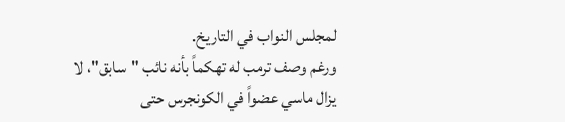لمجلس النواب في التاريخ.
ورغم وصف ترمب له تهكماً بأنه نائب "سابق"، لا يزال ماسي عضواً في الكونجرس حتى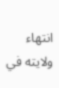انتهاء ولايته في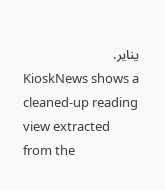يناير.
KioskNews shows a cleaned-up reading view extracted from the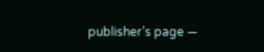publisher’s page —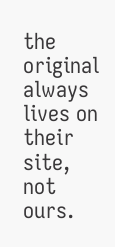the original always lives on their site, not ours.